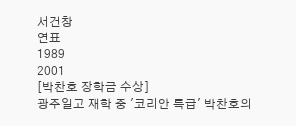서건창
연표
1989
2001
[박찬호 장학금 수상]
광주일고 재학 중 '코리안 특급' 박찬호의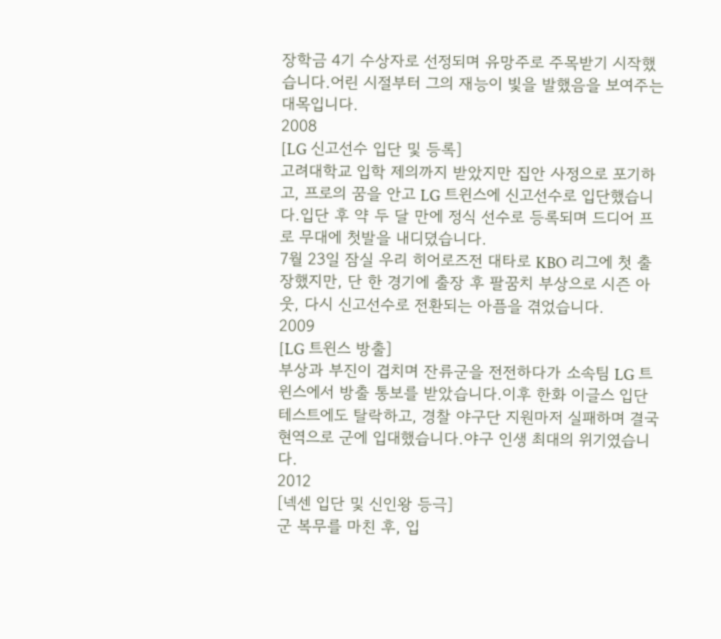장학금 4기 수상자로 선정되며 유망주로 주목받기 시작했습니다.어린 시절부터 그의 재능이 빛을 발했음을 보여주는 대목입니다.
2008
[LG 신고선수 입단 및 등록]
고려대학교 입학 제의까지 받았지만 집안 사정으로 포기하고, 프로의 꿈을 안고 LG 트윈스에 신고선수로 입단했습니다.입단 후 약 두 달 만에 정식 선수로 등록되며 드디어 프로 무대에 첫발을 내디뎠습니다.
7월 23일 잠실 우리 히어로즈전 대타로 KBO 리그에 첫 출장했지만, 단 한 경기에 출장 후 팔꿈치 부상으로 시즌 아웃, 다시 신고선수로 전환되는 아픔을 겪었습니다.
2009
[LG 트윈스 방출]
부상과 부진이 겹치며 잔류군을 전전하다가 소속팀 LG 트윈스에서 방출 통보를 받았습니다.이후 한화 이글스 입단 테스트에도 탈락하고, 경찰 야구단 지원마저 실패하며 결국 현역으로 군에 입대했습니다.야구 인생 최대의 위기였습니다.
2012
[넥센 입단 및 신인왕 등극]
군 복무를 마친 후, 입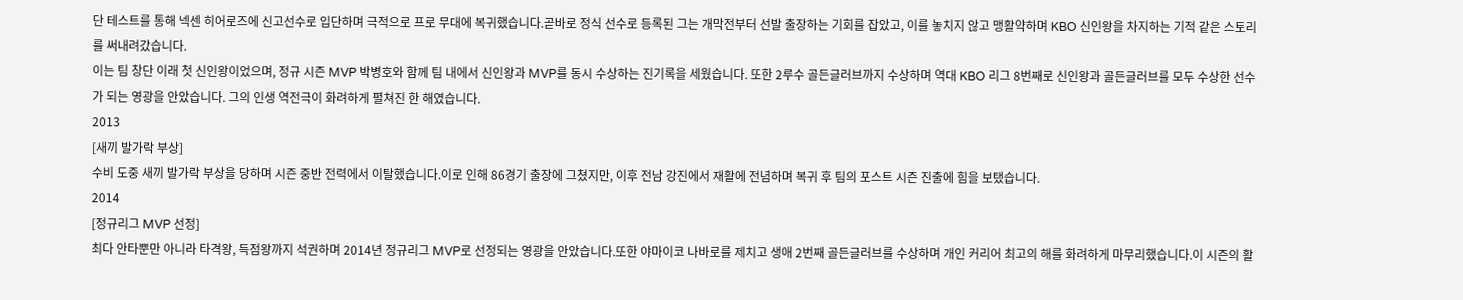단 테스트를 통해 넥센 히어로즈에 신고선수로 입단하며 극적으로 프로 무대에 복귀했습니다.곧바로 정식 선수로 등록된 그는 개막전부터 선발 출장하는 기회를 잡았고, 이를 놓치지 않고 맹활약하며 KBO 신인왕을 차지하는 기적 같은 스토리를 써내려갔습니다.
이는 팀 창단 이래 첫 신인왕이었으며, 정규 시즌 MVP 박병호와 함께 팀 내에서 신인왕과 MVP를 동시 수상하는 진기록을 세웠습니다. 또한 2루수 골든글러브까지 수상하며 역대 KBO 리그 8번째로 신인왕과 골든글러브를 모두 수상한 선수가 되는 영광을 안았습니다. 그의 인생 역전극이 화려하게 펼쳐진 한 해였습니다.
2013
[새끼 발가락 부상]
수비 도중 새끼 발가락 부상을 당하며 시즌 중반 전력에서 이탈했습니다.이로 인해 86경기 출장에 그쳤지만, 이후 전남 강진에서 재활에 전념하며 복귀 후 팀의 포스트 시즌 진출에 힘을 보탰습니다.
2014
[정규리그 MVP 선정]
최다 안타뿐만 아니라 타격왕, 득점왕까지 석권하며 2014년 정규리그 MVP로 선정되는 영광을 안았습니다.또한 야마이코 나바로를 제치고 생애 2번째 골든글러브를 수상하며 개인 커리어 최고의 해를 화려하게 마무리했습니다.이 시즌의 활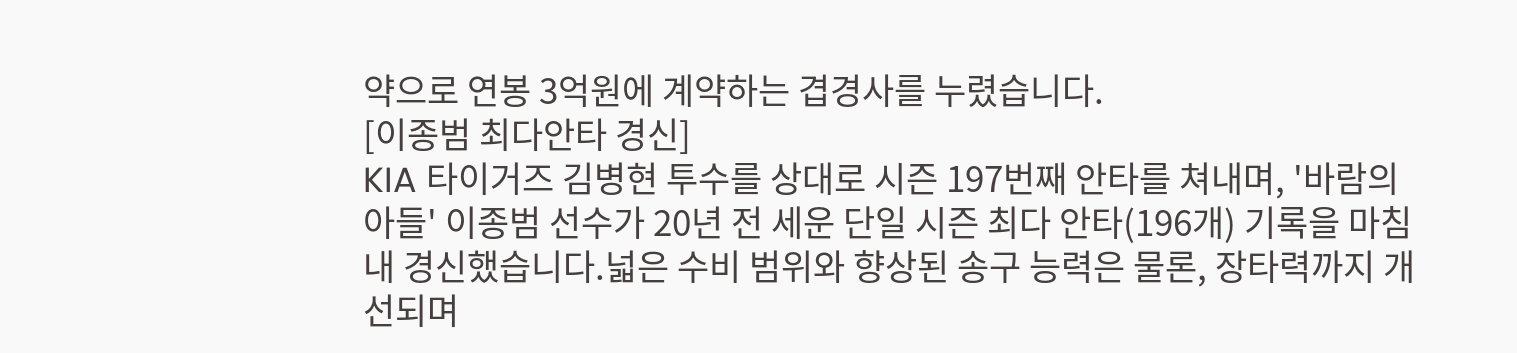약으로 연봉 3억원에 계약하는 겹경사를 누렸습니다.
[이종범 최다안타 경신]
KIA 타이거즈 김병현 투수를 상대로 시즌 197번째 안타를 쳐내며, '바람의 아들' 이종범 선수가 20년 전 세운 단일 시즌 최다 안타(196개) 기록을 마침내 경신했습니다.넓은 수비 범위와 향상된 송구 능력은 물론, 장타력까지 개선되며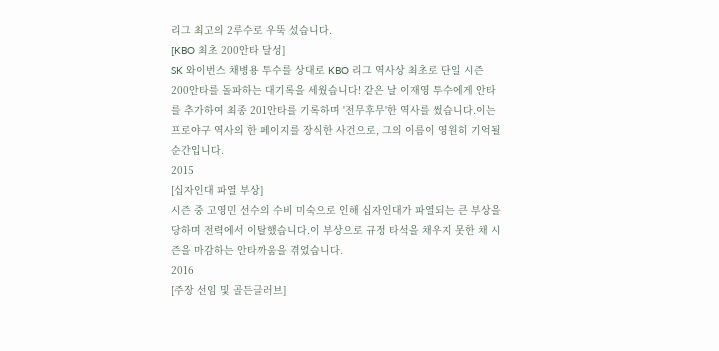리그 최고의 2루수로 우뚝 섰습니다.
[KBO 최초 200안타 달성]
SK 와이번스 채병용 투수를 상대로 KBO 리그 역사상 최초로 단일 시즌 200안타를 돌파하는 대기록을 세웠습니다! 같은 날 이재영 투수에게 안타를 추가하여 최종 201안타를 기록하며 '전무후무'한 역사를 썼습니다.이는 프로야구 역사의 한 페이지를 장식한 사건으로, 그의 이름이 영원히 기억될 순간입니다.
2015
[십자인대 파열 부상]
시즌 중 고영민 선수의 수비 미숙으로 인해 십자인대가 파열되는 큰 부상을 당하며 전력에서 이탈했습니다.이 부상으로 규정 타석을 채우지 못한 채 시즌을 마감하는 안타까움을 겪었습니다.
2016
[주장 선임 및 골든글러브]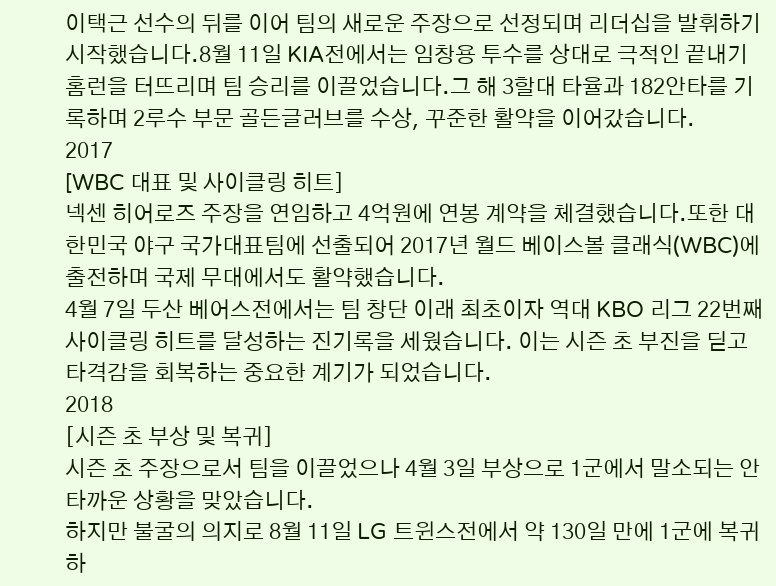이택근 선수의 뒤를 이어 팀의 새로운 주장으로 선정되며 리더십을 발휘하기 시작했습니다.8월 11일 KIA전에서는 임창용 투수를 상대로 극적인 끝내기 홈런을 터뜨리며 팀 승리를 이끌었습니다.그 해 3할대 타율과 182안타를 기록하며 2루수 부문 골든글러브를 수상, 꾸준한 활약을 이어갔습니다.
2017
[WBC 대표 및 사이클링 히트]
넥센 히어로즈 주장을 연임하고 4억원에 연봉 계약을 체결했습니다.또한 대한민국 야구 국가대표팀에 선출되어 2017년 월드 베이스볼 클래식(WBC)에 출전하며 국제 무대에서도 활약했습니다.
4월 7일 두산 베어스전에서는 팀 창단 이래 최초이자 역대 KBO 리그 22번째 사이클링 히트를 달성하는 진기록을 세웠습니다. 이는 시즌 초 부진을 딛고 타격감을 회복하는 중요한 계기가 되었습니다.
2018
[시즌 초 부상 및 복귀]
시즌 초 주장으로서 팀을 이끌었으나 4월 3일 부상으로 1군에서 말소되는 안타까운 상황을 맞았습니다.
하지만 불굴의 의지로 8월 11일 LG 트윈스전에서 약 130일 만에 1군에 복귀하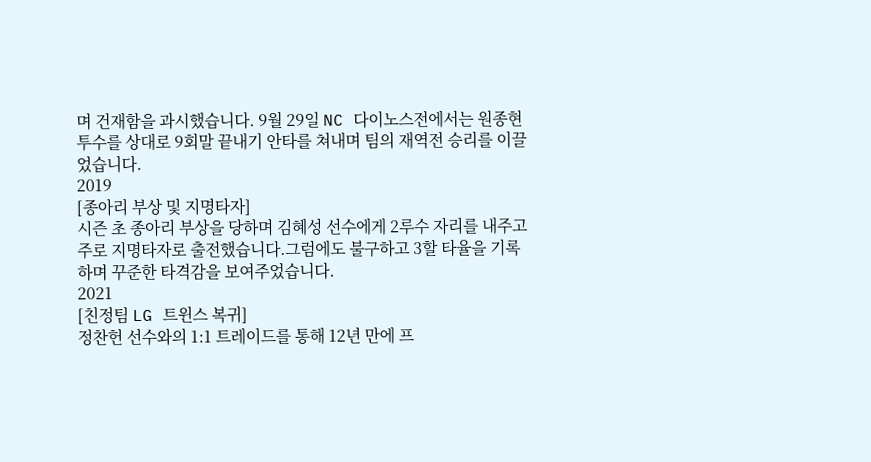며 건재함을 과시했습니다. 9월 29일 NC 다이노스전에서는 원종현 투수를 상대로 9회말 끝내기 안타를 쳐내며 팀의 재역전 승리를 이끌었습니다.
2019
[종아리 부상 및 지명타자]
시즌 초 종아리 부상을 당하며 김혜성 선수에게 2루수 자리를 내주고 주로 지명타자로 출전했습니다.그럼에도 불구하고 3할 타율을 기록하며 꾸준한 타격감을 보여주었습니다.
2021
[친정팀 LG 트윈스 복귀]
정찬헌 선수와의 1:1 트레이드를 통해 12년 만에 프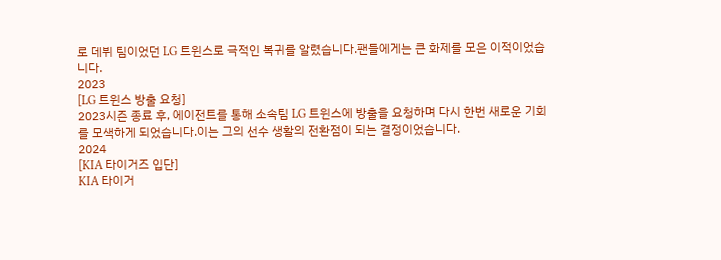로 데뷔 팀이었던 LG 트윈스로 극적인 복귀를 알렸습니다.팬들에게는 큰 화제를 모은 이적이었습니다.
2023
[LG 트윈스 방출 요청]
2023시즌 종료 후, 에이전트를 통해 소속팀 LG 트윈스에 방출을 요청하며 다시 한번 새로운 기회를 모색하게 되었습니다.이는 그의 선수 생활의 전환점이 되는 결정이었습니다.
2024
[KIA 타이거즈 입단]
KIA 타이거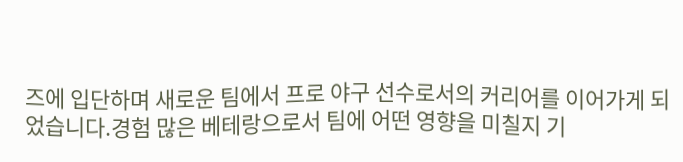즈에 입단하며 새로운 팀에서 프로 야구 선수로서의 커리어를 이어가게 되었습니다.경험 많은 베테랑으로서 팀에 어떤 영향을 미칠지 기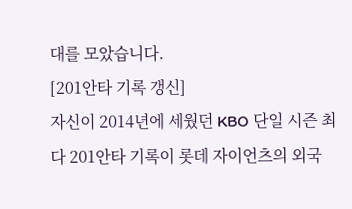대를 모았습니다.
[201안타 기록 갱신]
자신이 2014년에 세웠던 KBO 단일 시즌 최다 201안타 기록이 롯데 자이언츠의 외국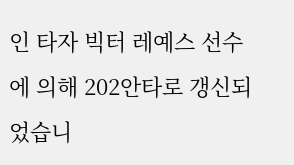인 타자 빅터 레예스 선수에 의해 202안타로 갱신되었습니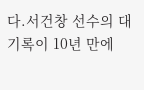다.서건창 선수의 대기록이 10년 만에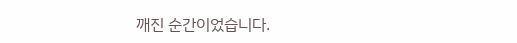깨진 순간이었습니다.